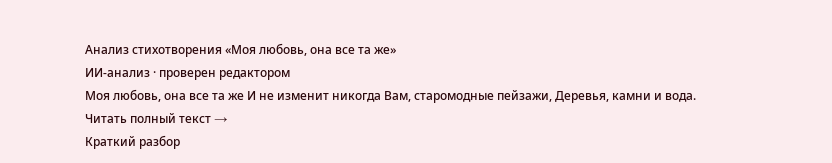Анализ стихотворения «Моя любовь, она все та же»
ИИ-анализ · проверен редактором
Моя любовь, она все та же И не изменит никогда Вам, старомодные пейзажи, Деревья, камни и вода.
Читать полный текст →
Краткий разбор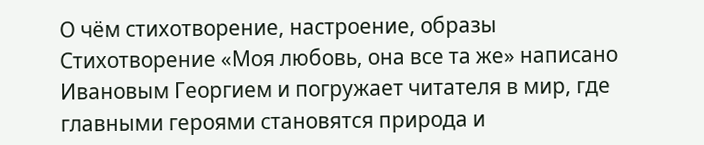О чём стихотворение, настроение, образы
Стихотворение «Моя любовь, она все та же» написано Ивановым Георгием и погружает читателя в мир, где главными героями становятся природа и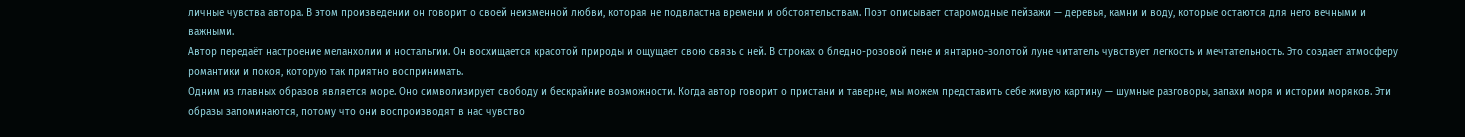личные чувства автора. В этом произведении он говорит о своей неизменной любви, которая не подвластна времени и обстоятельствам. Поэт описывает старомодные пейзажи — деревья, камни и воду, которые остаются для него вечными и важными.
Автор передаёт настроение меланхолии и ностальгии. Он восхищается красотой природы и ощущает свою связь с ней. В строках о бледно-розовой пене и янтарно-золотой луне читатель чувствует легкость и мечтательность. Это создает атмосферу романтики и покоя, которую так приятно воспринимать.
Одним из главных образов является море. Оно символизирует свободу и бескрайние возможности. Когда автор говорит о пристани и таверне, мы можем представить себе живую картину — шумные разговоры, запахи моря и истории моряков. Эти образы запоминаются, потому что они воспроизводят в нас чувство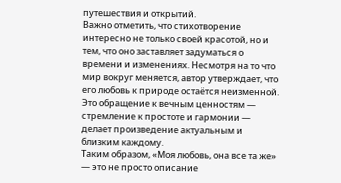путешествия и открытий.
Важно отметить, что стихотворение интересно не только своей красотой, но и тем, что оно заставляет задуматься о времени и изменениях. Несмотря на то что мир вокруг меняется, автор утверждает, что его любовь к природе остаётся неизменной. Это обращение к вечным ценностям — стремление к простоте и гармонии — делает произведение актуальным и близким каждому.
Таким образом, «Моя любовь, она все та же» — это не просто описание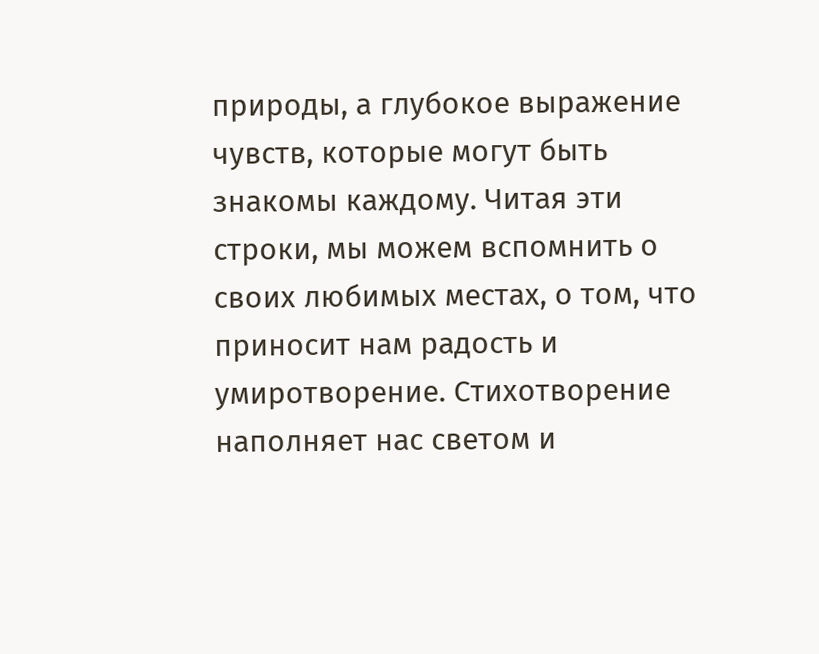природы, а глубокое выражение чувств, которые могут быть знакомы каждому. Читая эти строки, мы можем вспомнить о своих любимых местах, о том, что приносит нам радость и умиротворение. Стихотворение наполняет нас светом и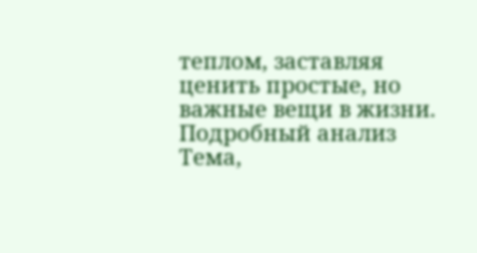теплом, заставляя ценить простые, но важные вещи в жизни.
Подробный анализ
Тема,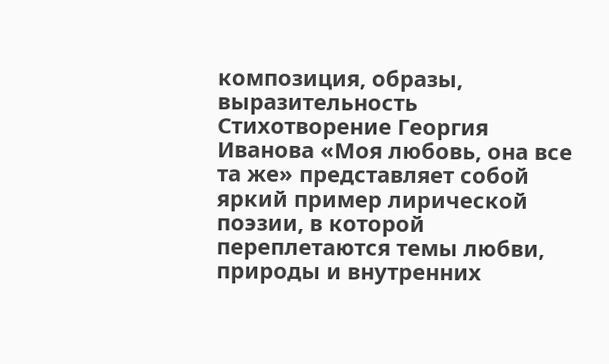композиция, образы, выразительность
Стихотворение Георгия Иванова «Моя любовь, она все та же» представляет собой яркий пример лирической поэзии, в которой переплетаются темы любви, природы и внутренних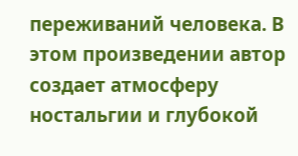переживаний человека. В этом произведении автор создает атмосферу ностальгии и глубокой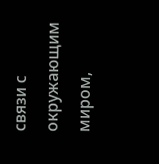связи с окружающим миром,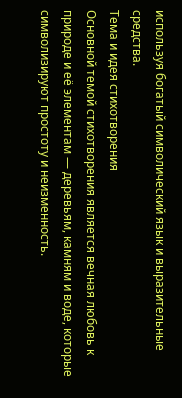используя богатый символический язык и выразительные средства.
Тема и идея стихотворения
Основной темой стихотворения является вечная любовь к природе и её элементам — деревьям, камням и воде, которые символизируют простоту и неизменность.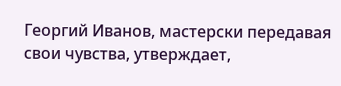Георгий Иванов, мастерски передавая свои чувства, утверждает,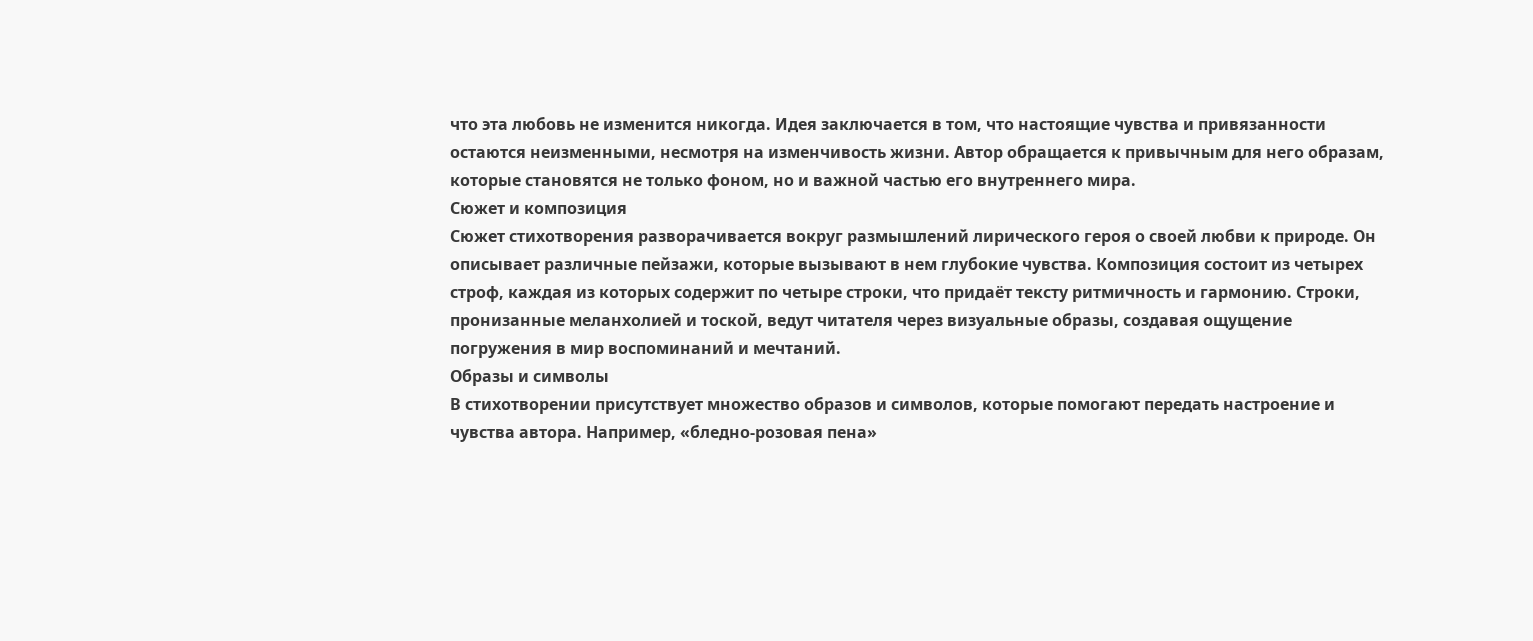что эта любовь не изменится никогда. Идея заключается в том, что настоящие чувства и привязанности остаются неизменными, несмотря на изменчивость жизни. Автор обращается к привычным для него образам, которые становятся не только фоном, но и важной частью его внутреннего мира.
Сюжет и композиция
Сюжет стихотворения разворачивается вокруг размышлений лирического героя о своей любви к природе. Он описывает различные пейзажи, которые вызывают в нем глубокие чувства. Композиция состоит из четырех строф, каждая из которых содержит по четыре строки, что придаёт тексту ритмичность и гармонию. Строки, пронизанные меланхолией и тоской, ведут читателя через визуальные образы, создавая ощущение погружения в мир воспоминаний и мечтаний.
Образы и символы
В стихотворении присутствует множество образов и символов, которые помогают передать настроение и чувства автора. Например, «бледно-розовая пена»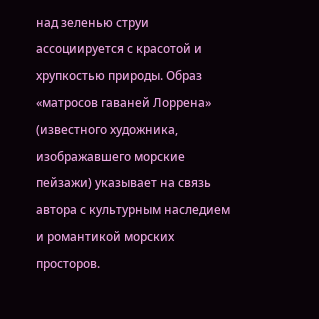над зеленью струи ассоциируется с красотой и хрупкостью природы. Образ «матросов гаваней Лоррена» (известного художника, изображавшего морские пейзажи) указывает на связь автора с культурным наследием и романтикой морских просторов.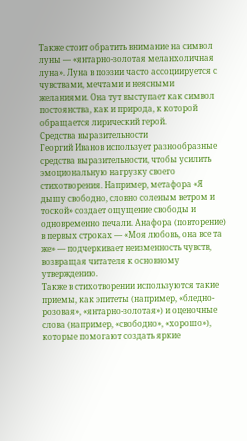Также стоит обратить внимание на символ луны — «янтарно-золотая меланхоличная луна». Луна в поэзии часто ассоциируется с чувствами, мечтами и неясными желаниями. Она тут выступает как символ постоянства, как и природа, к которой обращается лирический герой.
Средства выразительности
Георгий Иванов использует разнообразные средства выразительности, чтобы усилить эмоциональную нагрузку своего стихотворения. Например, метафора «Я дышу свободно, словно соленым ветром и тоской» создает ощущение свободы и одновременно печали. Анафора (повторение) в первых строках — «Моя любовь, она все та же» — подчеркивает неизменность чувств, возвращая читателя к основному утверждению.
Также в стихотворении используются такие приемы, как эпитеты (например, «бледно-розовая», «янтарно-золотая») и оценочные слова (например, «свободно», «хорошо»), которые помогают создать яркие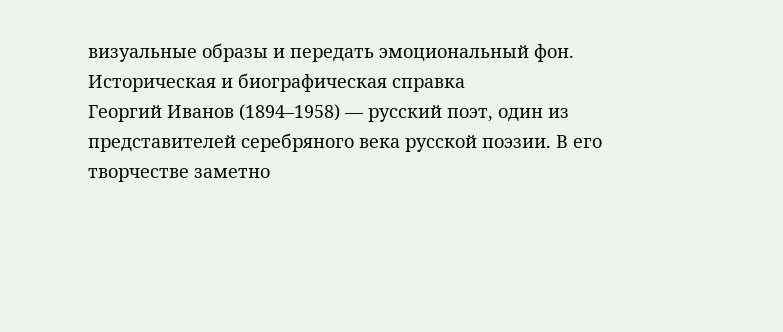визуальные образы и передать эмоциональный фон.
Историческая и биографическая справка
Георгий Иванов (1894–1958) — русский поэт, один из представителей серебряного века русской поэзии. В его творчестве заметно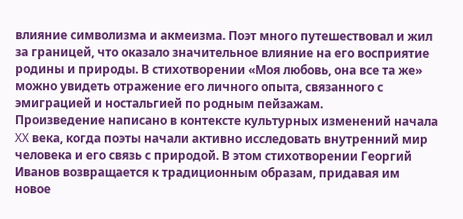влияние символизма и акмеизма. Поэт много путешествовал и жил за границей, что оказало значительное влияние на его восприятие родины и природы. В стихотворении «Моя любовь, она все та же» можно увидеть отражение его личного опыта, связанного с эмиграцией и ностальгией по родным пейзажам.
Произведение написано в контексте культурных изменений начала XX века, когда поэты начали активно исследовать внутренний мир человека и его связь с природой. В этом стихотворении Георгий Иванов возвращается к традиционным образам, придавая им новое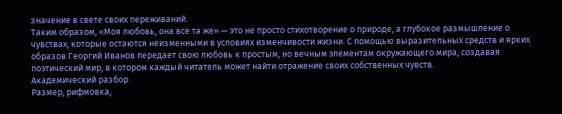значение в свете своих переживаний.
Таким образом, «Моя любовь, она все та же» — это не просто стихотворение о природе, а глубокое размышление о чувствах, которые остаются неизменными в условиях изменчивости жизни. С помощью выразительных средств и ярких образов Георгий Иванов передает свою любовь к простым, но вечным элементам окружающего мира, создавая поэтический мир, в котором каждый читатель может найти отражение своих собственных чувств.
Академический разбор
Размер, рифмовка,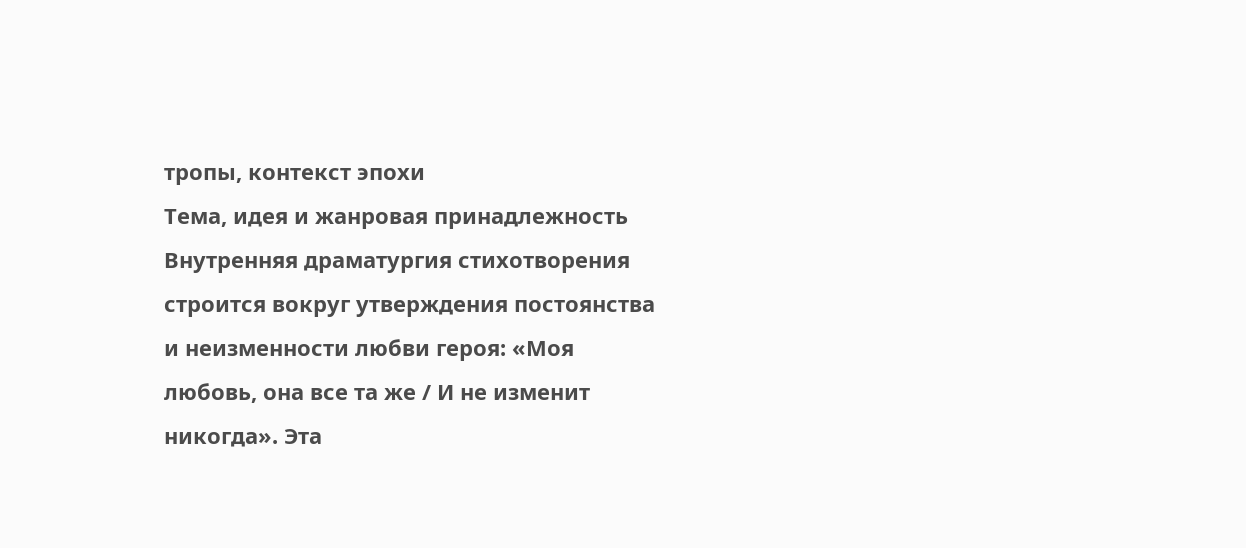тропы, контекст эпохи
Тема, идея и жанровая принадлежность
Внутренняя драматургия стихотворения строится вокруг утверждения постоянства и неизменности любви героя: «Моя любовь, она все та же / И не изменит никогда». Эта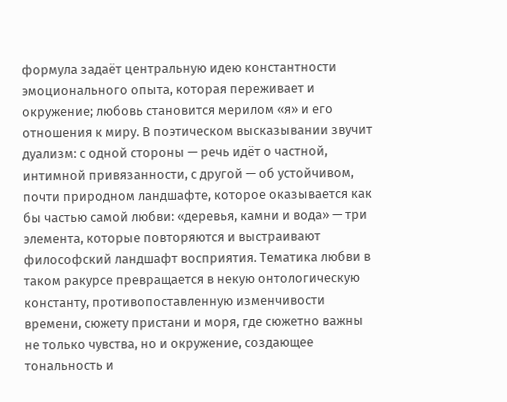формула задаёт центральную идею константности эмоционального опыта, которая переживает и окружение; любовь становится мерилом «я» и его отношения к миру. В поэтическом высказывании звучит дуализм: с одной стороны — речь идёт о частной, интимной привязанности, с другой — об устойчивом, почти природном ландшафте, которое оказывается как бы частью самой любви: «деревья, камни и вода» — три элемента, которые повторяются и выстраивают философский ландшафт восприятия. Тематика любви в таком ракурсе превращается в некую онтологическую константу, противопоставленную изменчивости времени, сюжету пристани и моря, где сюжетно важны не только чувства, но и окружение, создающее тональность и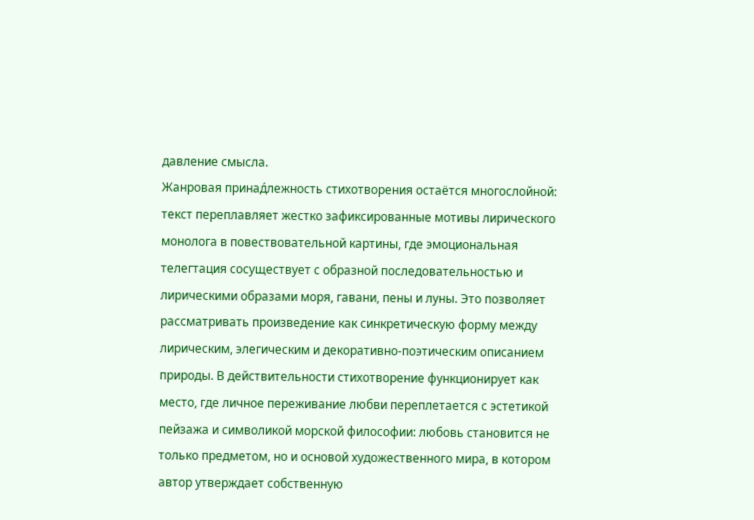давление смысла.
Жанровая принад́лежность стихотворения остаётся многослойной: текст переплавляет жестко зафиксированные мотивы лирического монолога в повествовательной картины, где эмоциональная телегтация сосуществует с образной последовательностью и лирическими образами моря, гавани, пены и луны. Это позволяет рассматривать произведение как синкретическую форму между лирическим, элегическим и декоративно-поэтическим описанием природы. В действительности стихотворение функционирует как место, где личное переживание любви переплетается с эстетикой пейзажа и символикой морской философии: любовь становится не только предметом, но и основой художественного мира, в котором автор утверждает собственную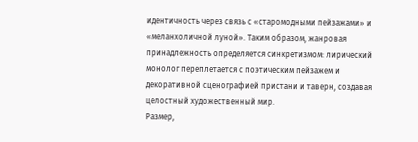идентичность через связь с «старомодными пейзажами» и «меланхоличной луной». Таким образом, жанровая принадлежность определяется синкретизмом: лирический монолог переплетается с поэтическим пейзажем и декоративной сценографией пристани и таверн, создавая целостный художественный мир.
Размер,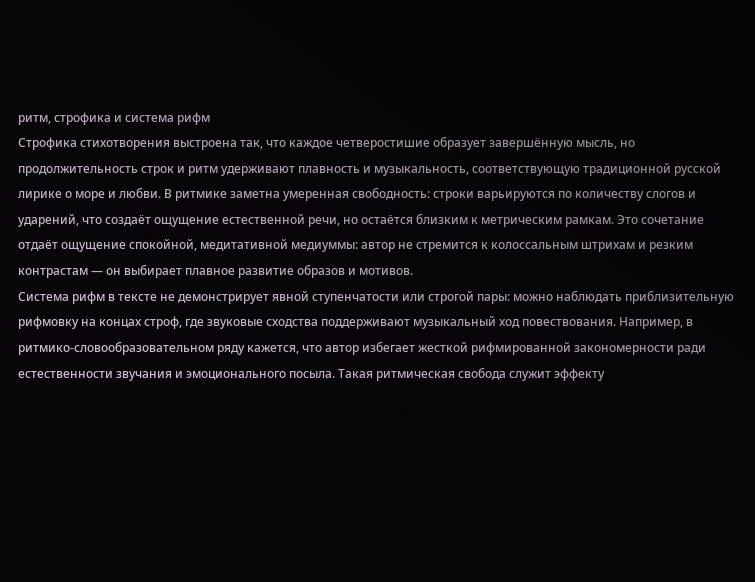ритм, строфика и система рифм
Строфика стихотворения выстроена так, что каждое четверостишие образует завершённую мысль, но продолжительность строк и ритм удерживают плавность и музыкальность, соответствующую традиционной русской лирике о море и любви. В ритмике заметна умеренная свободность: строки варьируются по количеству слогов и ударений, что создаёт ощущение естественной речи, но остаётся близким к метрическим рамкам. Это сочетание отдаёт ощущение спокойной, медитативной медиуммы: автор не стремится к колоссальным штрихам и резким контрастам — он выбирает плавное развитие образов и мотивов.
Система рифм в тексте не демонстрирует явной ступенчатости или строгой пары: можно наблюдать приблизительную рифмовку на концах строф, где звуковые сходства поддерживают музыкальный ход повествования. Например, в ритмико-словообразовательном ряду кажется, что автор избегает жесткой рифмированной закономерности ради естественности звучания и эмоционального посыла. Такая ритмическая свобода служит эффекту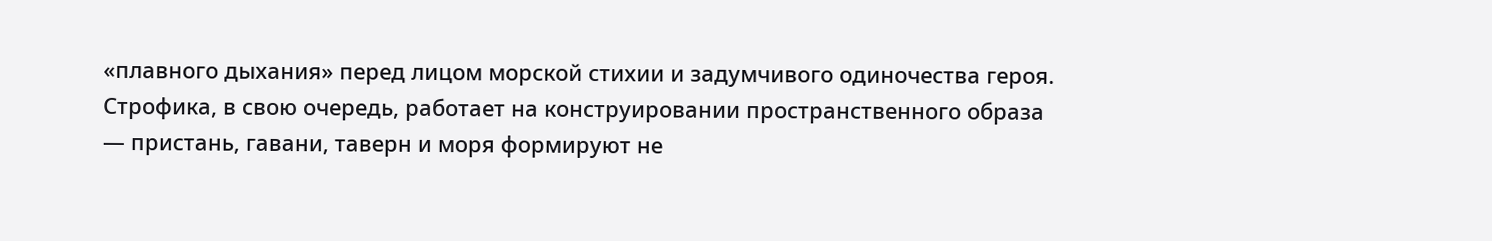«плавного дыхания» перед лицом морской стихии и задумчивого одиночества героя.
Строфика, в свою очередь, работает на конструировании пространственного образа — пристань, гавани, таверн и моря формируют не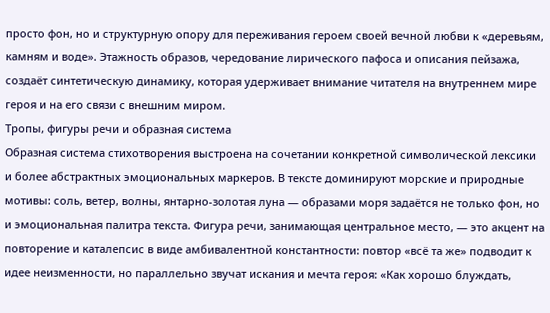просто фон, но и структурную опору для переживания героем своей вечной любви к «деревьям, камням и воде». Этажность образов, чередование лирического пафоса и описания пейзажа, создаёт синтетическую динамику, которая удерживает внимание читателя на внутреннем мире героя и на его связи с внешним миром.
Тропы, фигуры речи и образная система
Образная система стихотворения выстроена на сочетании конкретной символической лексики и более абстрактных эмоциональных маркеров. В тексте доминируют морские и природные мотивы: соль, ветер, волны, янтарно-золотая луна — образами моря задаётся не только фон, но и эмоциональная палитра текста. Фигура речи, занимающая центральное место, — это акцент на повторение и каталепсис в виде амбивалентной константности: повтор «всё та же» подводит к идее неизменности, но параллельно звучат искания и мечта героя: «Как хорошо блуждать,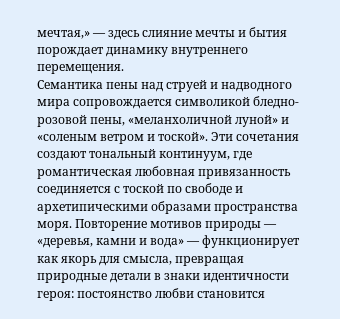мечтая,» — здесь слияние мечты и бытия порождает динамику внутреннего перемещения.
Семантика пены над струей и надводного мира сопровождается символикой бледно-розовой пены, «меланхоличной луной» и «соленым ветром и тоской». Эти сочетания создают тональный континуум, где романтическая любовная привязанность соединяется с тоской по свободе и архетипическими образами пространства моря. Повторение мотивов природы — «деревья, камни и вода» — функционирует как якорь для смысла, превращая природные детали в знаки идентичности героя: постоянство любви становится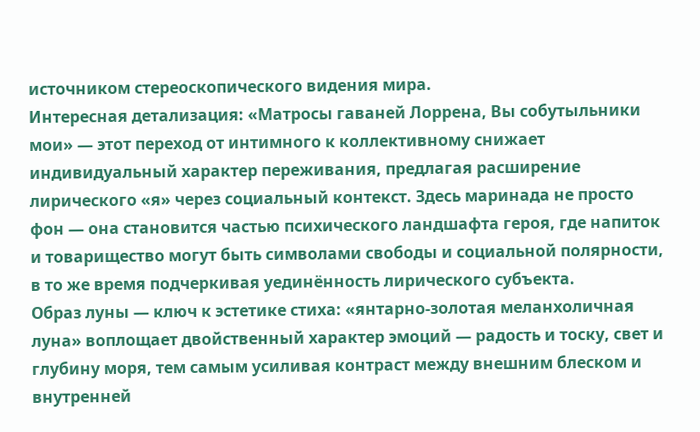источником стереоскопического видения мира.
Интересная детализация: «Матросы гаваней Лоррена, Вы собутыльники мои» — этот переход от интимного к коллективному снижает индивидуальный характер переживания, предлагая расширение лирического «я» через социальный контекст. Здесь маринада не просто фон — она становится частью психического ландшафта героя, где напиток и товарищество могут быть символами свободы и социальной полярности, в то же время подчеркивая уединённость лирического субъекта.
Образ луны — ключ к эстетике стиха: «янтарно-золотая меланхоличная луна» воплощает двойственный характер эмоций — радость и тоску, свет и глубину моря, тем самым усиливая контраст между внешним блеском и внутренней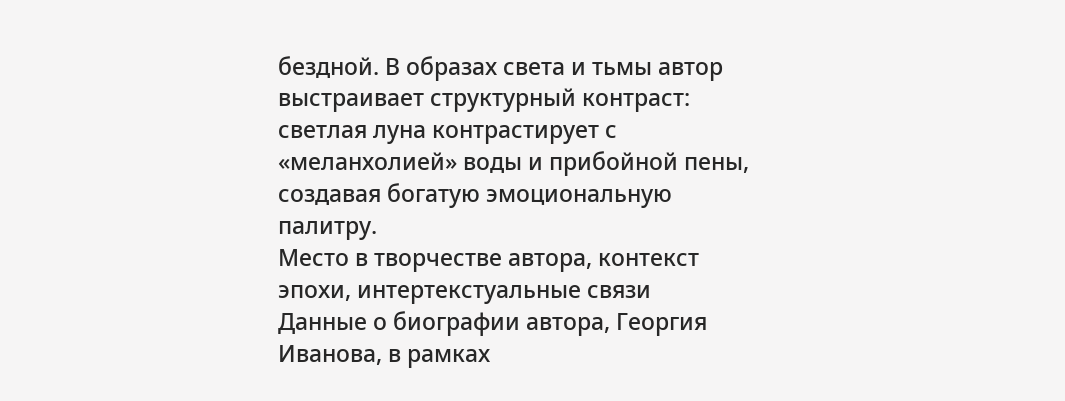бездной. В образах света и тьмы автор выстраивает структурный контраст: светлая луна контрастирует с «меланхолией» воды и прибойной пены, создавая богатую эмоциональную палитру.
Место в творчестве автора, контекст эпохи, интертекстуальные связи
Данные о биографии автора, Георгия Иванова, в рамках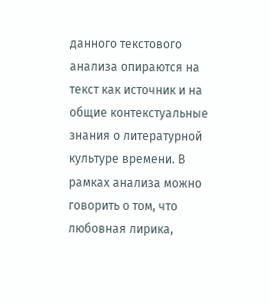данного текстового анализа опираются на текст как источник и на общие контекстуальные знания о литературной культуре времени. В рамках анализа можно говорить о том, что любовная лирика,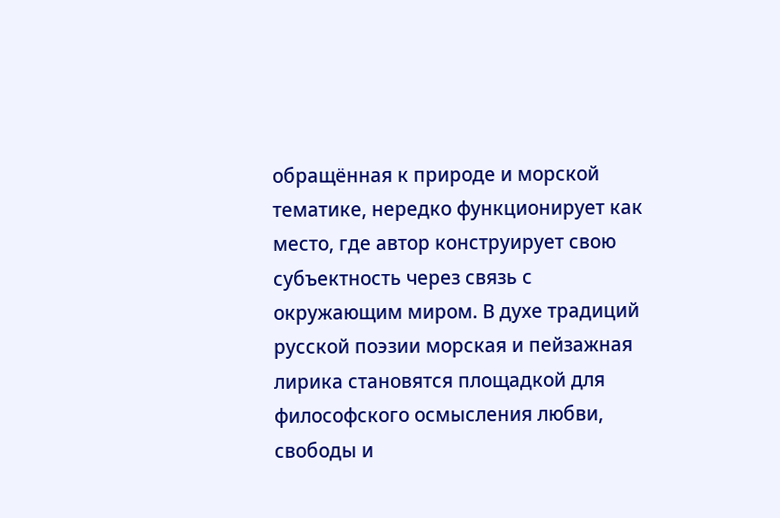обращённая к природе и морской тематике, нередко функционирует как место, где автор конструирует свою субъектность через связь с окружающим миром. В духе традиций русской поэзии морская и пейзажная лирика становятся площадкой для философского осмысления любви, свободы и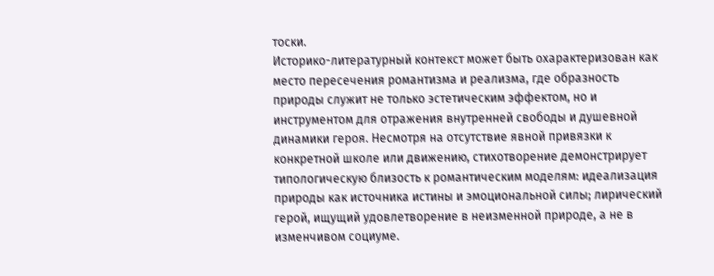тоски.
Историко-литературный контекст может быть охарактеризован как место пересечения романтизма и реализма, где образность природы служит не только эстетическим эффектом, но и инструментом для отражения внутренней свободы и душевной динамики героя. Несмотря на отсутствие явной привязки к конкретной школе или движению, стихотворение демонстрирует типологическую близость к романтическим моделям: идеализация природы как источника истины и эмоциональной силы; лирический герой, ищущий удовлетворение в неизменной природе, а не в изменчивом социуме.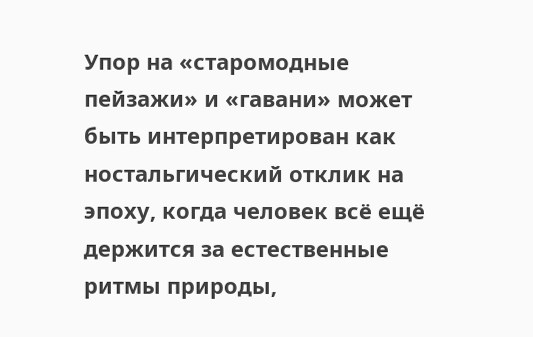Упор на «старомодные пейзажи» и «гавани» может быть интерпретирован как ностальгический отклик на эпоху, когда человек всё ещё держится за естественные ритмы природы,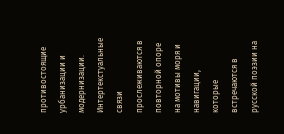противостоящие урбанизации и модернизации.
Интертекстуальные связи прослеживаются в повторной опоре на мотивы моря и навигации, которые встречаются в русской поэзии на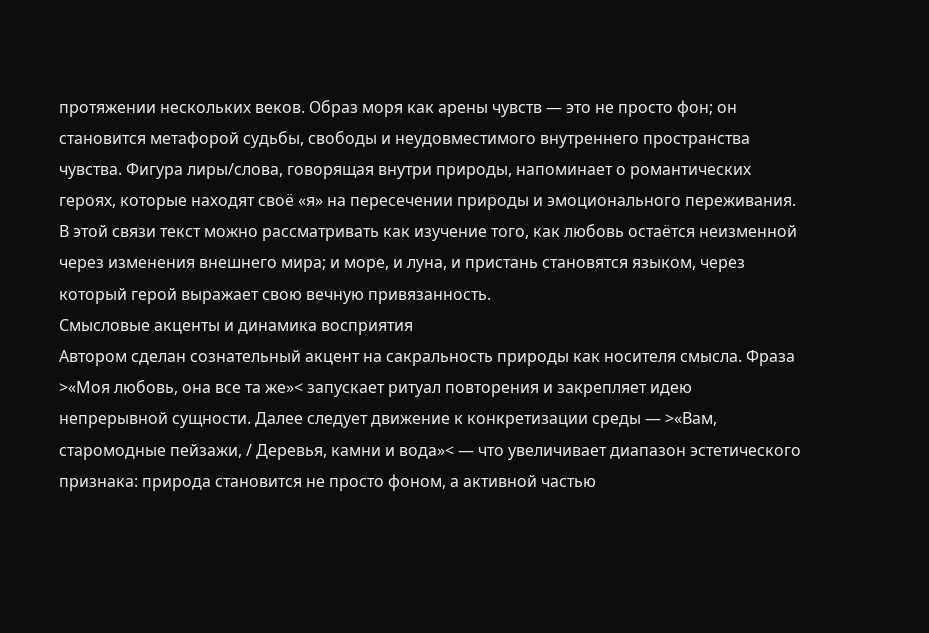протяжении нескольких веков. Образ моря как арены чувств — это не просто фон; он становится метафорой судьбы, свободы и неудовместимого внутреннего пространства чувства. Фигура лиры/слова, говорящая внутри природы, напоминает о романтических героях, которые находят своё «я» на пересечении природы и эмоционального переживания. В этой связи текст можно рассматривать как изучение того, как любовь остаётся неизменной через изменения внешнего мира; и море, и луна, и пристань становятся языком, через который герой выражает свою вечную привязанность.
Смысловые акценты и динамика восприятия
Автором сделан сознательный акцент на сакральность природы как носителя смысла. Фраза >«Моя любовь, она все та же»< запускает ритуал повторения и закрепляет идею непрерывной сущности. Далее следует движение к конкретизации среды — >«Вам, старомодные пейзажи, / Деревья, камни и вода»< — что увеличивает диапазон эстетического признака: природа становится не просто фоном, а активной частью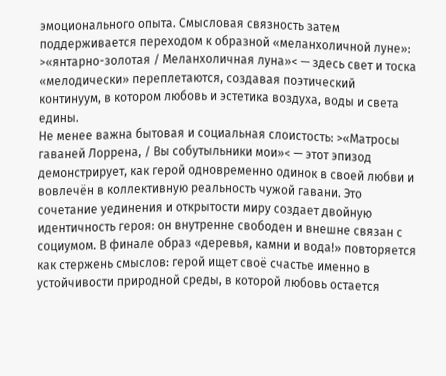эмоционального опыта. Смысловая связность затем поддерживается переходом к образной «меланхоличной луне»: >«янтарно-золотая / Меланхоличная луна»< — здесь свет и тоска «мелодически» переплетаются, создавая поэтический континуум, в котором любовь и эстетика воздуха, воды и света едины.
Не менее важна бытовая и социальная слоистость: >«Матросы гаваней Лоррена, / Вы собутыльники мои»< — этот эпизод демонстрирует, как герой одновременно одинок в своей любви и вовлечён в коллективную реальность чужой гавани. Это сочетание уединения и открытости миру создает двойную идентичность героя: он внутренне свободен и внешне связан с социумом. В финале образ «деревья, камни и вода!» повторяется как стержень смыслов: герой ищет своё счастье именно в устойчивости природной среды, в которой любовь остается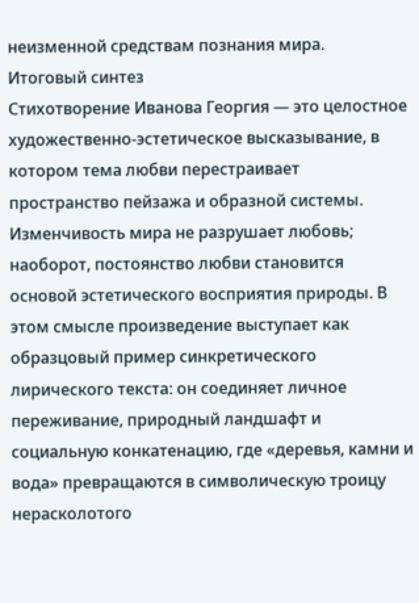неизменной средствам познания мира.
Итоговый синтез
Стихотворение Иванова Георгия — это целостное художественно-эстетическое высказывание, в котором тема любви перестраивает пространство пейзажа и образной системы. Изменчивость мира не разрушает любовь; наоборот, постоянство любви становится основой эстетического восприятия природы. В этом смысле произведение выступает как образцовый пример синкретического лирического текста: он соединяет личное переживание, природный ландшафт и социальную конкатенацию, где «деревья, камни и вода» превращаются в символическую троицу нерасколотого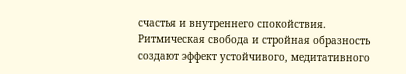счастья и внутреннего спокойствия. Ритмическая свобода и стройная образность создают эффект устойчивого, медитативного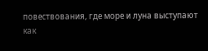повествования, где море и луна выступают как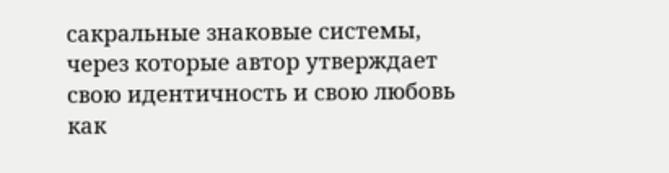сакральные знаковые системы, через которые автор утверждает свою идентичность и свою любовь как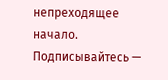непреходящее начало.
Подписывайтесь —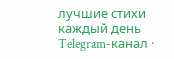лучшие стихи каждый день
Telegram-канал ·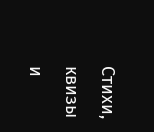Стихи, квизы и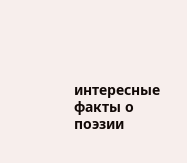интересные факты о поэзии